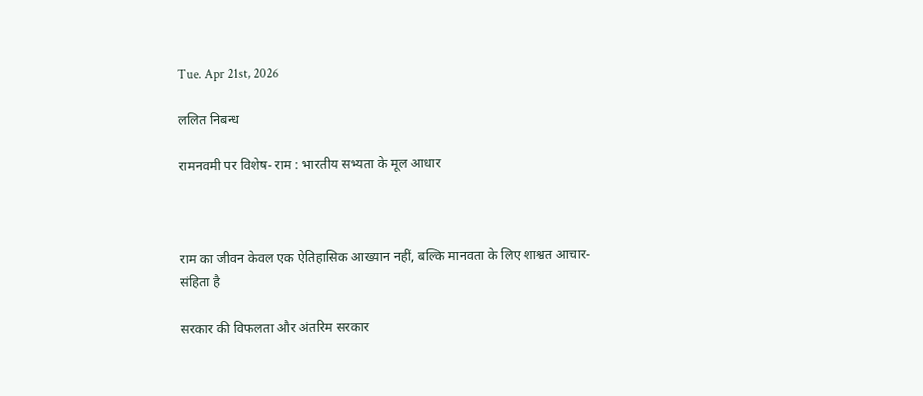Tue. Apr 21st, 2026

ललित निबन्ध

रामनवमी पर विशेष- राम : भारतीय सभ्यता के मूल आधार



राम का जीवन केवल एक ऐतिहासिक आख्यान नहीं, बल्कि मानवता के लिए शाश्वत आचार-संहिता है

सरकार की विफलता और अंतरिम सरकार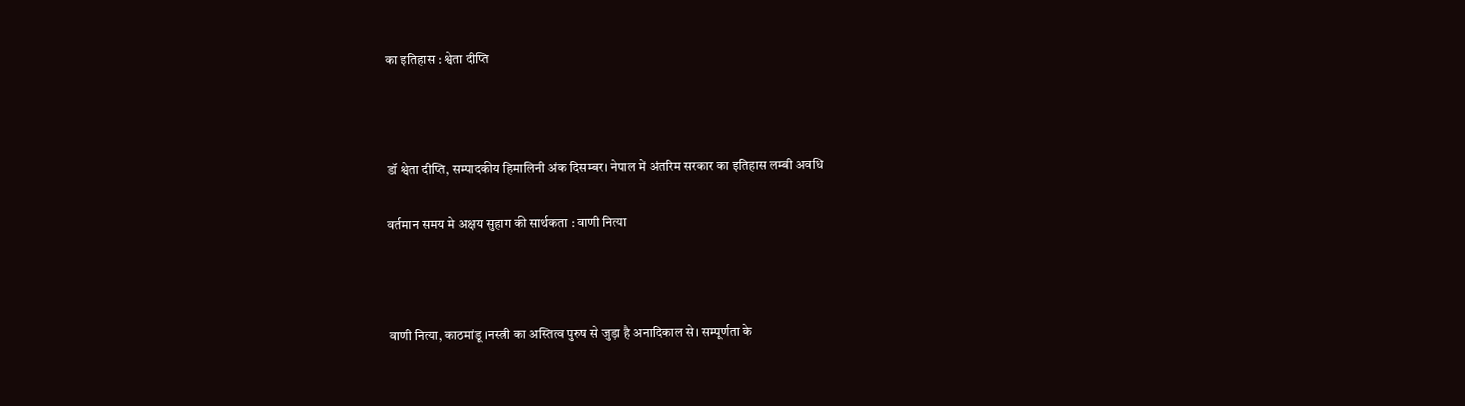का इतिहास : श्वेता दीप्ति



डॉ श्वेता दीप्ति, सम्पादकीय हिमालिनी अंक दिसम्बर। नेपाल में अंतरिम सरकार का इतिहास लम्बी अवधि

वर्तमान समय मे अक्षय सुहाग की सार्थकता : वाणी नित्या



वाणी नित्या, काठमांडू ।नस्त्री का अस्तित्व पुरुष से जुड़ा है अनादिकाल से। सम्पूर्णता के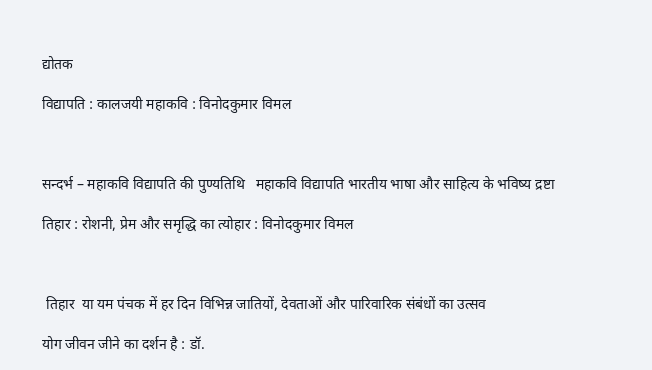द्योतक

विद्यापति : कालजयी महाकवि : विनोदकुमार विमल



सन्दर्भ – महाकवि विद्यापति की पुण्यतिथि   महाकवि विद्यापति भारतीय भाषा और साहित्य के भविष्य द्रष्टा

तिहार : रोशनी, प्रेम और समृद्धि का त्योहार : विनोदकुमार विमल



 तिहार  या यम पंचक में हर दिन विभिन्न जातियों, देवताओं और पारिवारिक संबंधों का उत्सव

योग जीवन जीने का दर्शन है : डॉ.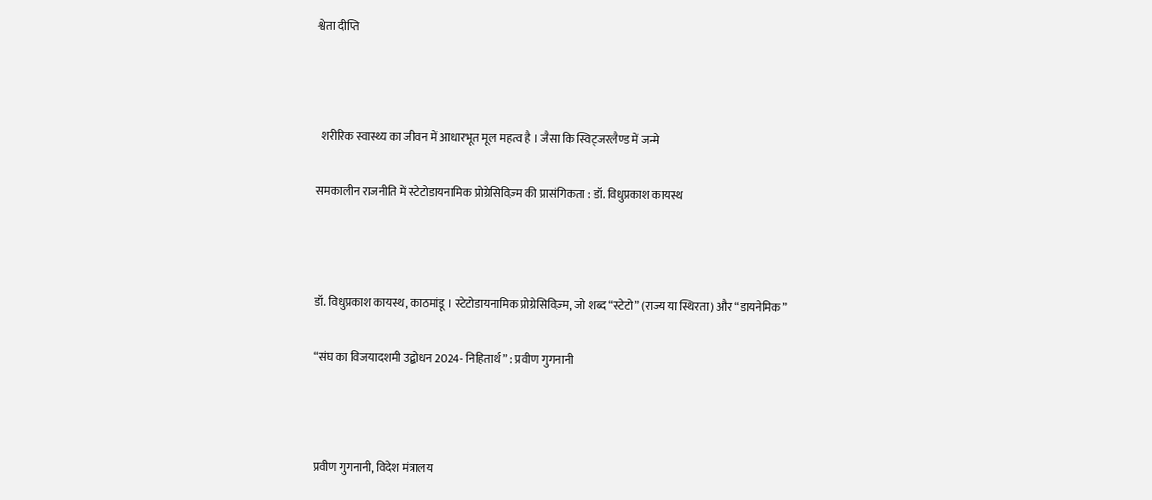श्वेता दीप्ति



  शरीरिक स्वास्थ्य का जीवन में आधारभूत मूल महत्व है । जैसा कि स्विट्जरलैण्ड में जन्मे

समकालीन राजनीति में स्टेटोडायनामिक प्रोग्रेसिविज़्म की प्रासंगिकता : डॉ. विधुप्रकाश कायस्थ



डॉ. विधुप्रकाश कायस्थ, काठमांडू । स्टेटोडायनामिक प्रोग्रेसिविज़्म, जो शब्द “स्टेटो” (राज्य या स्थिरता) और “डायनेमिक”

“संघ का विजयादशमी उद्बोधन 2024- निहितार्थ” : प्रवीण गुगनानी



प्रवीण गुगनानी, विदेश मंत्रालय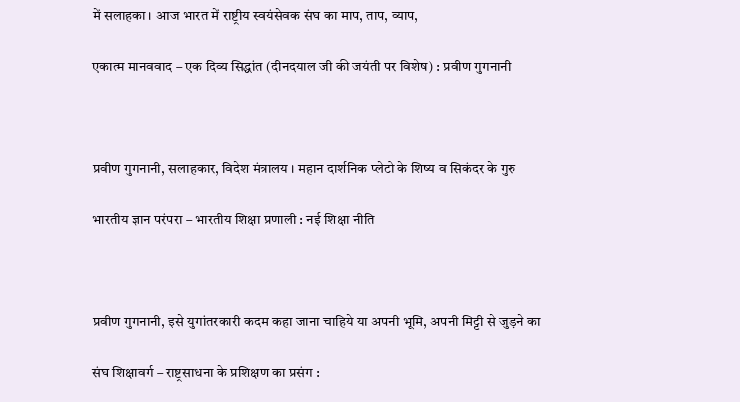में सलाहका। आज भारत में राष्ट्रीय स्वयंसेवक संघ का माप, ताप, व्याप,

एकात्म मानववाद – एक दिव्य सिद्धांत (दीनदयाल जी की जयंती पर विशेष) : प्रवीण गुगनानी



प्रवीण गुगनानी, सलाहकार, विदेश मंत्रालय । महान दार्शनिक प्लेटो के शिष्य व सिकंदर के गुरु

भारतीय ज्ञान परंपरा – भारतीय शिक्षा प्रणाली : नई शिक्षा नीति



प्रवीण गुगनानी, इसे युगांतरकारी कदम कहा जाना चाहिये या अपनी भूमि, अपनी मिट्टी से जुड़ने का

संघ शिक्षावर्ग – राष्ट्रसाधना के प्रशिक्षण का प्रसंग :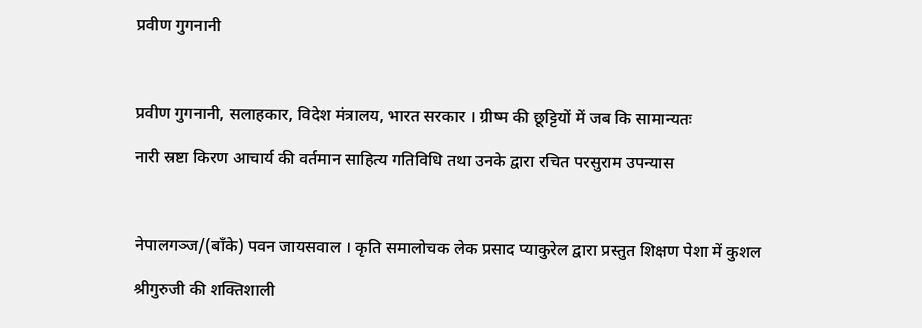प्रवीण गुगनानी



प्रवीण गुगनानी, सलाहकार, विदेश मंत्रालय, भारत सरकार । ग्रीष्म की छूट्टियों में जब कि सामान्यतः

नारी स्रष्टा किरण आचार्य की वर्तमान साहित्य गतिविधि तथा उनके द्वारा रचित परसुराम उपन्यास



नेपालगञ्ज/(बाँके) पवन जायसवाल । कृति समालोचक लेक प्रसाद प्याकुरेल द्वारा प्रस्तुत शिक्षण पेशा में कुशल

श्रीगुरुजी की शक्तिशाली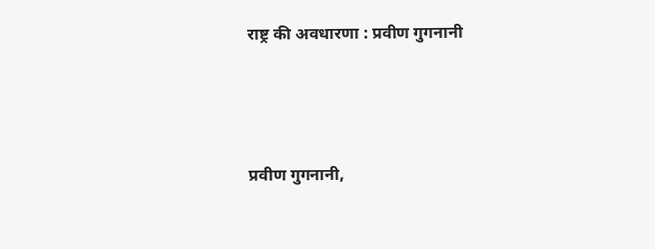राष्ट्र की अवधारणा : प्रवीण गुगनानी



प्रवीण गुगनानी,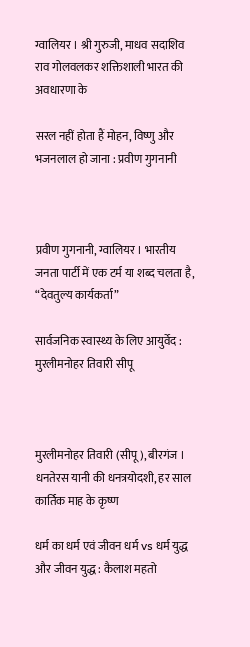ग्वालियर । श्री गुरुजी, माधव सदाशिव राव गोलवलकर शक्तिशाली भारत की अवधारणा के

सरल नहीं होता हैं मोहन, विष्णु और भजनलाल हो जाना : प्रवीण गुगनानी



प्रवीण गुगनानी, ग्वालियर । भारतीय जनता पार्टी में एक टर्म या शब्द चलता है, “देवतुल्य कार्यकर्ता”

सार्वजनिक स्वास्थ्य के लिए आयुर्वेद : मुरलीमनोहर तिवारी सीपू



मुरलीमनोहर तिवारी (सीपू), बीरगंज । धनतेरस यानी की धनत्रयोदशी, हर साल कार्तिक माह के कृष्ण

धर्म का धर्म एवं जीवन धर्म vs धर्म युद्ध और जीवन युद्ध : कैलाश महतो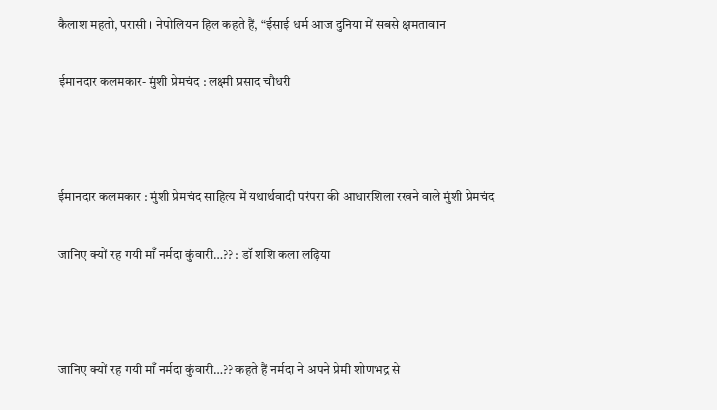कैलाश महतो, परासी । नेपोलियन हिल कहते हैं, “ईसाई धर्म आज दुनिया में सबसे क्षमतावान

ईमानदार कलमकार- मुंशी प्रेमचंद : लक्ष्मी प्रसाद चौधरी



ईमानदार कलमकार : मुंशी प्रेमचंद साहित्य में यथार्थवादी परंपरा की आधारशिला रखने वाले मुंशी प्रेमचंद

जानिए क्यों रह गयी माँ नर्मदा कुंवारी…?? : डॉ शशि कला लढ़िया



जानिए क्यों रह गयी माँ नर्मदा कुंवारी…?? कहते हैं नर्मदा ने अपने प्रेमी शोणभद्र से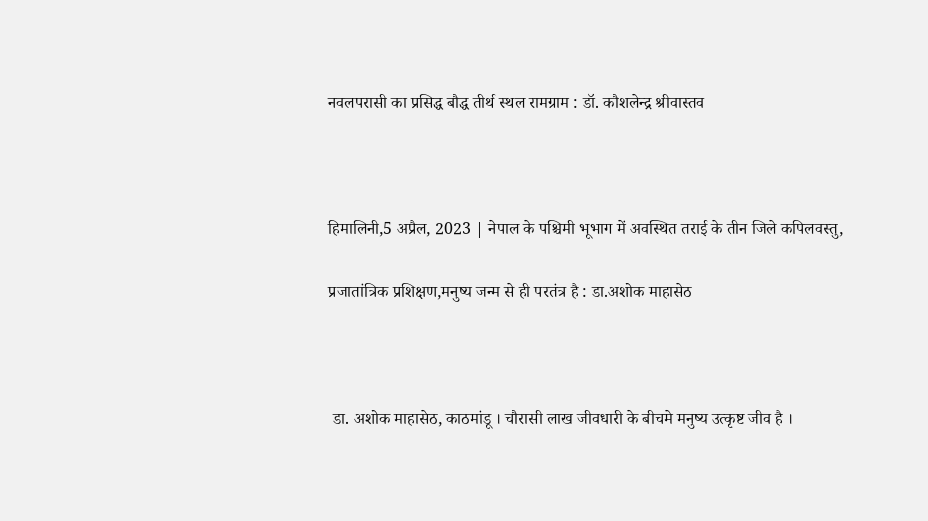नवलपरासी का प्रसिद्ध बौद्ध तीर्थ स्थल रामग्राम : डॉ. कौशलेन्द्र श्रीवास्तव



हिमालिनी,5 अप्रैल, 2023 | नेपाल के पश्चिमी भूभाग में अवस्थित तराई के तीन जिले कपिलवस्तु,

प्रजातांत्रिक प्रशिक्षण,मनुष्य जन्म से ही परतंत्र है : डा.अशोक माहासेठ



 डा. अशोक माहासेठ, काठमांडू । चौरासी लाख जीवधारी के बीचमे मनुष्य उत्कृष्ट जीव है ।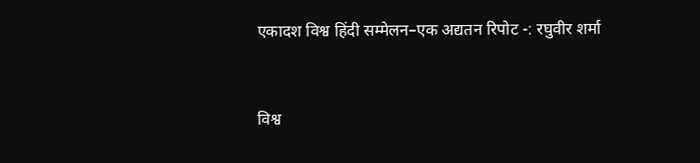एकादश विश्व हिंदी सम्मेलन–एक अद्यतन रिपोट -: रघुवीर शर्मा



विश्व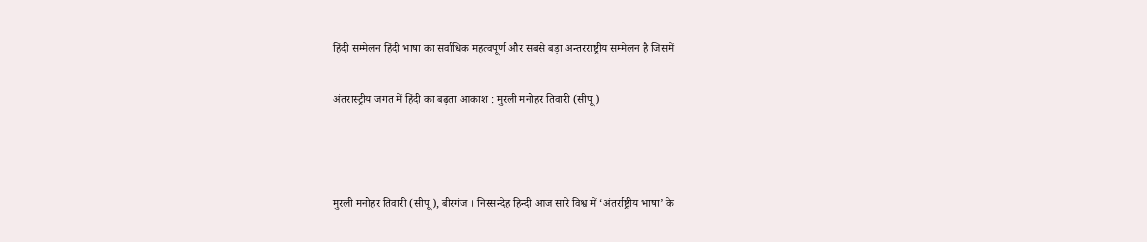हिंदी सम्मेलन हिंदी भाषा का सर्वाधिक महत्वपूर्ण और सबसे बड़ा अन्तरराष्ट्रीय सम्मेलन है जिसमें

अंतरास्ट्रीय जगत में हिंदी का बढ़ता आकाश : मुरली मनोहर तिवारी (सीपू)



मुरली मनोहर तिवारी (सीपू), बीरगंज । निस्सन्देह हिन्दी आज सारे विश्व में ‘अंतर्राष्ट्रीय भाषा’ के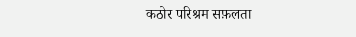कठोर परिश्रम सफ़लता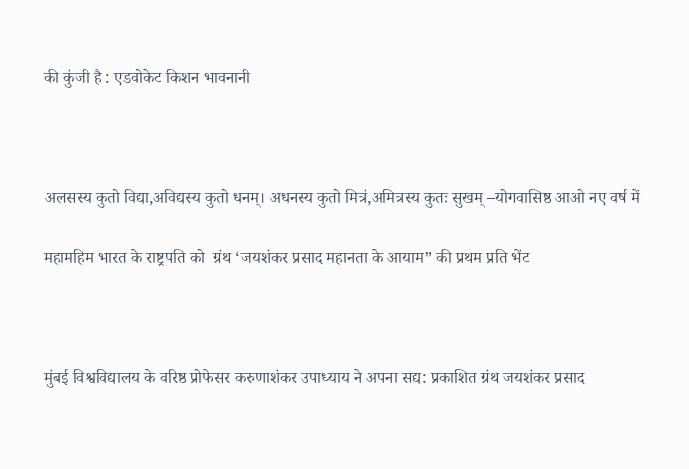की कुंजी है : एडवोकेट किशन भावनानी



अलसस्य कुतो विद्या,अविद्यस्य कुतो धनम्। अधनस्य कुतो मित्रं,अमित्रस्य कुतः सुखम् –योगवासिष्ठ आओ नए वर्ष में

महामहिम भारत के राष्ट्रपति को  ग्रंथ ‘जयशंकर प्रसाद महानता के आयाम” की प्रथम प्रति भेंट



मुंबई विश्वविद्यालय के वरिष्ठ प्रोफेसर करुणाशंकर उपाध्याय ने अपना सद्य: प्रकाशित ग्रंथ जयशंकर प्रसाद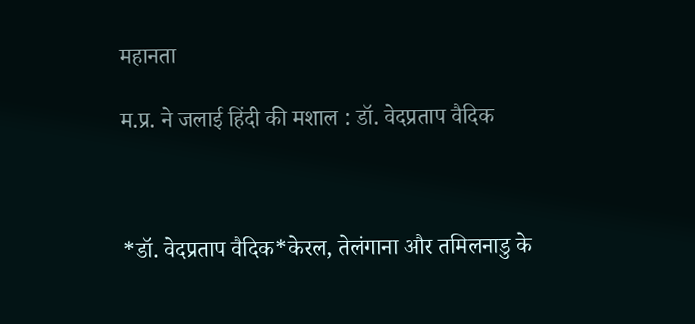महानता

म.प्र. ने जलाई हिंदी की मशाल : डॉ. वेदप्रताप वैदिक



*डॉ. वेदप्रताप वैदिक*केरल, तेलंगाना और तमिलनाडु के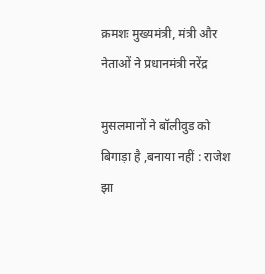क्रमशः मुख्यमंत्री, मंत्री और नेताओं ने प्रधानमंत्री नरेंद्र

मुसलमानों ने बॉलीवुड को बिगाड़ा है ,बनाया नहीं : राजेश झा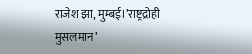राजेश झा, मुम्बई।’राष्ट्रद्रोही मुसलमान’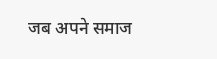जब अपने समाज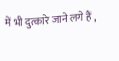में भी दुत्कारे जाने लगे हैं ,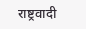राष्ट्रवादी